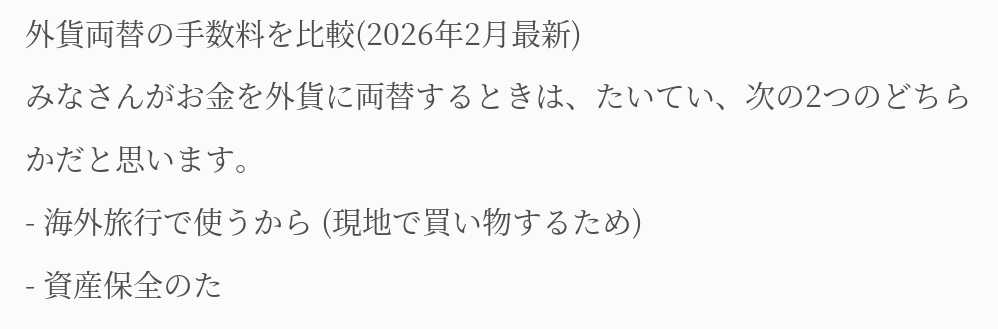外貨両替の手数料を比較(2026年2月最新)
みなさんがお金を外貨に両替するときは、たいてい、次の2つのどちらかだと思います。
- 海外旅行で使うから (現地で買い物するため)
- 資産保全のた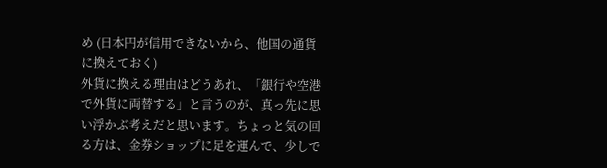め (日本円が信用できないから、他国の通貨に換えておく)
外貨に換える理由はどうあれ、「銀行や空港で外貨に両替する」と言うのが、真っ先に思い浮かぶ考えだと思います。ちょっと気の回る方は、金券ショップに足を運んで、少しで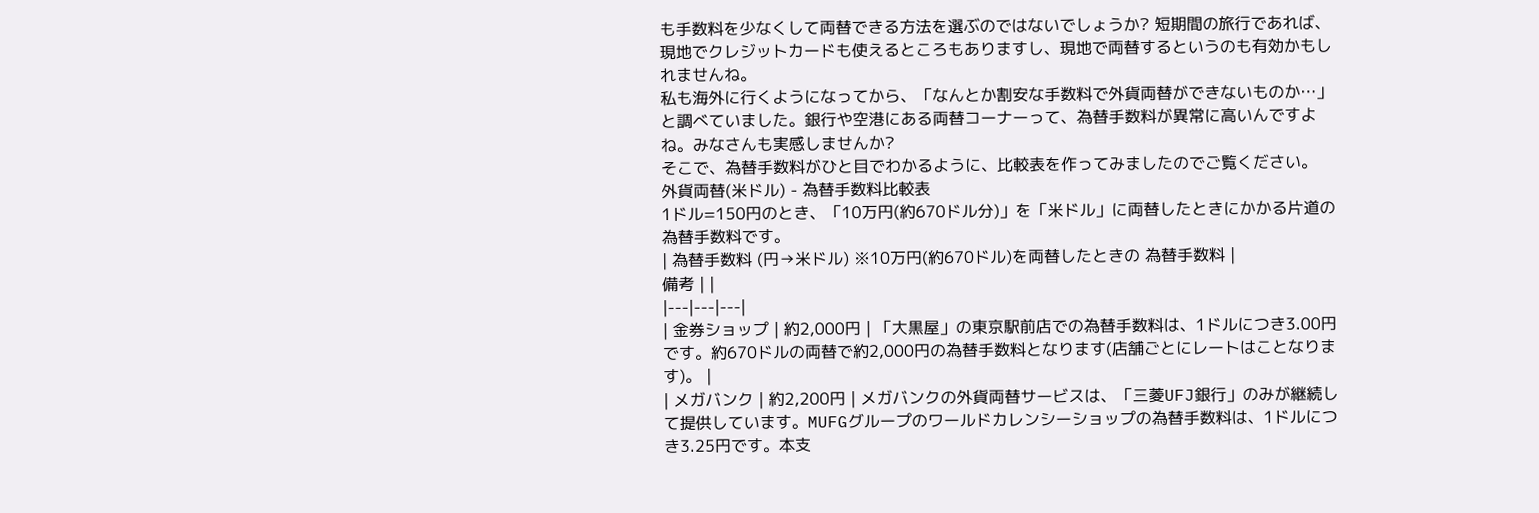も手数料を少なくして両替できる方法を選ぶのではないでしょうか? 短期間の旅行であれば、現地でクレジットカードも使えるところもありますし、現地で両替するというのも有効かもしれませんね。
私も海外に行くようになってから、「なんとか割安な手数料で外貨両替ができないものか…」と調べていました。銀行や空港にある両替コーナーって、為替手数料が異常に高いんですよね。みなさんも実感しませんか?
そこで、為替手数料がひと目でわかるように、比較表を作ってみましたのでご覧ください。
外貨両替(米ドル) - 為替手数料比較表
1ドル=150円のとき、「10万円(約670ドル分)」を「米ドル」に両替したときにかかる片道の為替手数料です。
| 為替手数料 (円→米ドル) ※10万円(約670ドル)を両替したときの 為替手数料 |
備考 | |
|---|---|---|
| 金券ショップ | 約2,000円 | 「大黒屋」の東京駅前店での為替手数料は、1ドルにつき3.00円です。約670ドルの両替で約2,000円の為替手数料となります(店舗ごとにレートはことなります)。 |
| メガバンク | 約2,200円 | メガバンクの外貨両替サービスは、「三菱UFJ銀行」のみが継続して提供しています。MUFGグループのワールドカレンシーショップの為替手数料は、1ドルにつき3.25円です。本支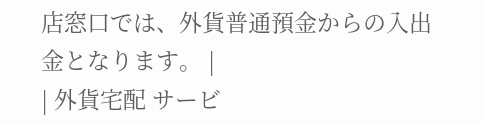店窓口では、外貨普通預金からの入出金となります。 |
| 外貨宅配 サービ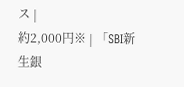ス |
約2,000円※ | 「SBI新生銀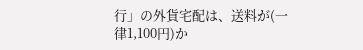行」の外貨宅配は、送料が(一律1,100円)か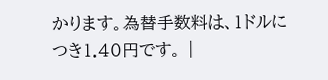かります。為替手数料は、1ドルにつき1.40円です。 |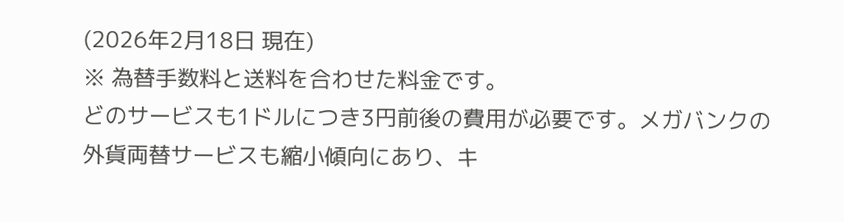(2026年2月18日 現在)
※ 為替手数料と送料を合わせた料金です。
どのサービスも1ドルにつき3円前後の費用が必要です。メガバンクの外貨両替サービスも縮小傾向にあり、キ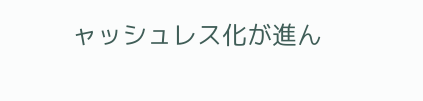ャッシュレス化が進ん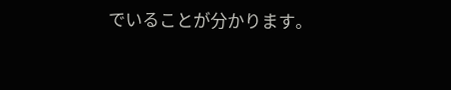でいることが分かります。